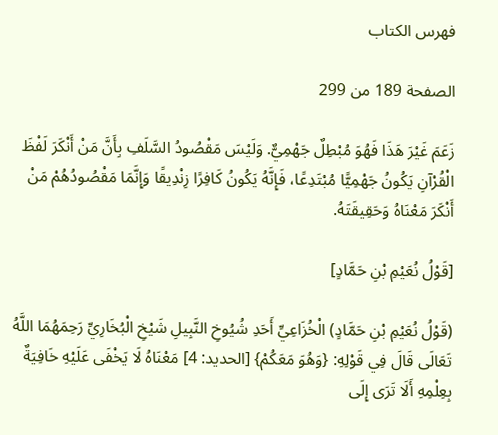فهرس الكتاب

الصفحة 189 من 299

زَعَمَ غَيْرَ هَذَا فَهُوَ مُبْطِلٌ جَهْمِيٌّ. وَلَيْسَ مَقْصُودُ السَّلَفِ بِأَنَّ مَنْ أَنْكَرَ لَفْظَ الْقُرْآنِ يَكُونُ جَهْمِيًّا مُبْتَدِعًا، فَإِنَّهُ يَكُونُ كَافِرًا زِنْدِيقًا وَإِنَّمَا مَقْصُودُهُمْ مَنْ أَنْكَرَ مَعْنَاهُ وَحَقِيقَتَهُ.

[قَوْلُ نُعَيْمِ بْنِ حَمَّادٍ]

(قَوْلُ نُعَيْمِ بْنِ حَمَّادٍ) الْخُزَاعِيِّ أَحَدِ شُيُوخِ النَّبِيلِ شَيْخِ الْبُخَارِيِّ رَحِمَهُمَا اللَّهُ تَعَالَى قَالَ فِي قَوْلِهِ: {وَهُوَ مَعَكُمْ} [الحديد: 4] مَعْنَاهُ لَا يَخْفَى عَلَيْهِ خَافِيَةٌ بِعِلْمِهِ أَلَا تَرَى إِلَى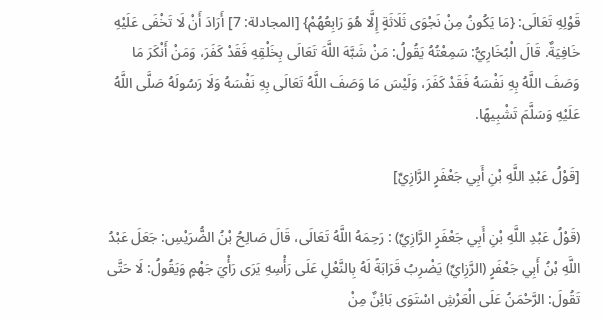قَوْلِهِ تَعَالَى: {مَا يَكُونُ مِنْ نَجْوَى ثَلَاثَةٍ إِلَّا هُوَ رَابِعُهُمْ} [المجادلة: 7] أَرَادَ أَنْ لَا تَخْفَى عَلَيْهِ خَافِيَةٌ. قَالَ الْبُخَارِيُّ: سَمِعْتُهُ يَقُولُ: مَنْ شَبَّهَ اللَّهَ تَعَالَى بِخَلْقِهِ فَقَدْ كَفَرَ، وَمَنْ أَنْكَرَ مَا وَصَفَ اللَّهُ بِهِ نَفْسَهُ فَقَدْ كَفَرَ، وَلَيْسَ مَا وَصَفَ اللَّهُ تَعَالَى بِهِ نَفْسَهُ وَلَا رَسُولَهُ صَلَّى اللَّهُ عَلَيْهِ وَسَلَّمَ تَشْبِيهًا.

[قَوْلُ عَبْدِ اللَّهِ بْنِ أَبِي جَعْفَرٍ الرَّازِيِّ]

(قَوْلُ عَبْدِ اللَّهِ بْنِ أَبِي جَعْفَرٍ الرَّازِيِّ) : رَحِمَهُ اللَّهُ تَعَالَى، قَالَ صَالِحُ بْنُ الضُّرَيْسِ: جَعَلَ عَبْدُ اللَّهِ بْنُ أَبِي جَعْفَرٍ (الرَّزِايِّ) يَضْرِبُ قَرَابَةً لَهُ بِالنَّعْلِ عَلَى رَأْسِهِ يَرَى رَأْيَ جَهْمٍ وَيَقُولُ: لَا حَتَّى تَقُولَ: الرَّحْمَنُ عَلَى الْعَرْشِ اسْتَوَى بَائِنٌ مِنْ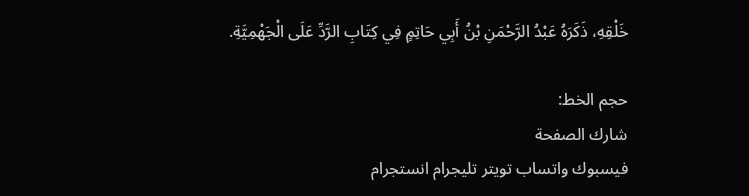خَلْقِهِ، ذَكَرَهُ عَبْدُ الرَّحْمَنِ بْنُ أَبِي حَاتِمٍ فِي كِتَابِ الرَّدِّ عَلَى الْجَهْمِيَّةِ.

حجم الخط:
شارك الصفحة
فيسبوك واتساب تويتر تليجرام انستجرام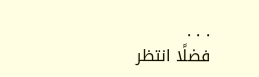. . .
فضلًا انتظر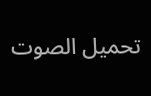تحميل الصوت